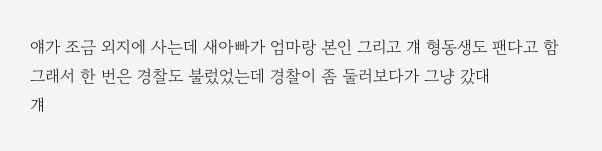얘가 조금 외지에 사는데 새아빠가 엄마랑 본인 그리고 걔 형동생도 팬다고 함
그래서 한 번은 경찰도 불렀었는데 경찰이 좀 둘러보다가 그냥 갔대
걔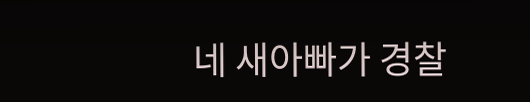네 새아빠가 경찰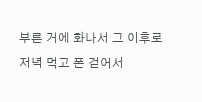부른 거에 화나서 그 이후로 저녁 먹고 폰 걷어서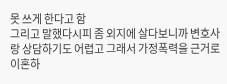못 쓰게 한다고 함
그리고 말했다시피 좀 외지에 살다보니까 변호사랑 상담하기도 어렵고 그래서 가정폭력을 근거로 이혼하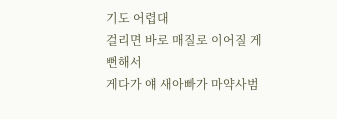기도 어렵대
걸리면 바로 매질로 이어질 게 뻔해서
게다가 얘 새아빠가 마약사범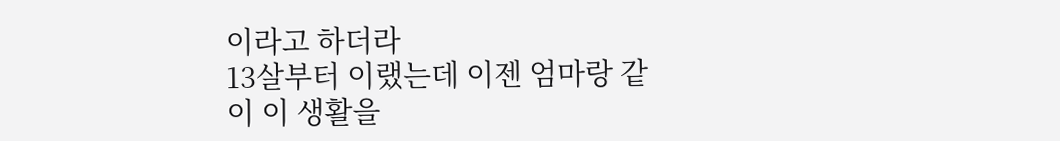이라고 하더라
13살부터 이랬는데 이젠 엄마랑 같이 이 생활을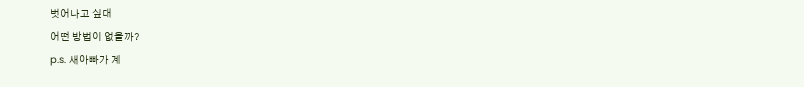벗어나고 싶대
어떤 방법이 없을까?
p.s. 새아빠가 계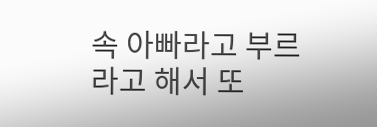속 아빠라고 부르라고 해서 또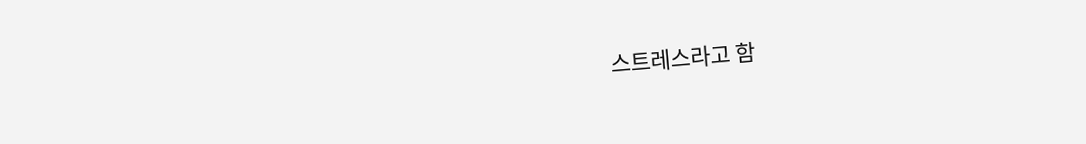스트레스라고 함